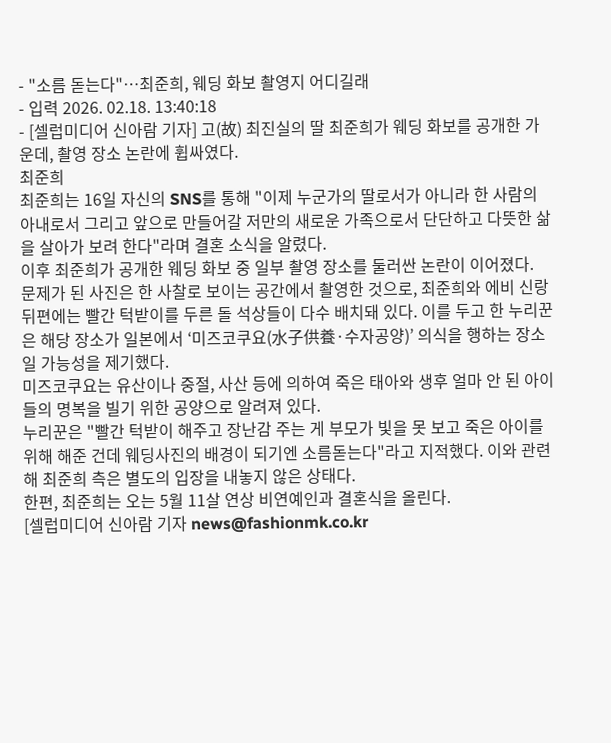- "소름 돋는다"…최준희, 웨딩 화보 촬영지 어디길래
- 입력 2026. 02.18. 13:40:18
- [셀럽미디어 신아람 기자] 고(故) 최진실의 딸 최준희가 웨딩 화보를 공개한 가운데, 촬영 장소 논란에 휩싸였다.
최준희
최준희는 16일 자신의 SNS를 통해 "이제 누군가의 딸로서가 아니라 한 사람의 아내로서 그리고 앞으로 만들어갈 저만의 새로운 가족으로서 단단하고 다뜻한 삶을 살아가 보려 한다"라며 결혼 소식을 알렸다.
이후 최준희가 공개한 웨딩 화보 중 일부 촬영 장소를 둘러싼 논란이 이어졌다.
문제가 된 사진은 한 사찰로 보이는 공간에서 촬영한 것으로, 최준희와 에비 신랑 뒤편에는 빨간 턱받이를 두른 돌 석상들이 다수 배치돼 있다. 이를 두고 한 누리꾼은 해당 장소가 일본에서 ‘미즈코쿠요(水子供養·수자공양)’ 의식을 행하는 장소일 가능성을 제기했다.
미즈코쿠요는 유산이나 중절, 사산 등에 의하여 죽은 태아와 생후 얼마 안 된 아이들의 명복을 빌기 위한 공양으로 알려져 있다.
누리꾼은 "빨간 턱받이 해주고 장난감 주는 게 부모가 빛을 못 보고 죽은 아이를 위해 해준 건데 웨딩사진의 배경이 되기엔 소름돋는다"라고 지적했다. 이와 관련해 최준희 측은 별도의 입장을 내놓지 않은 상태다.
한편, 최준희는 오는 5월 11살 연상 비연예인과 결혼식을 올린다.
[셀럽미디어 신아람 기자 news@fashionmk.co.kr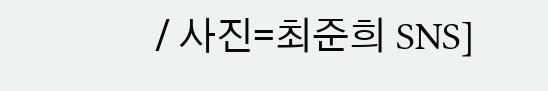/ 사진=최준희 SNS]